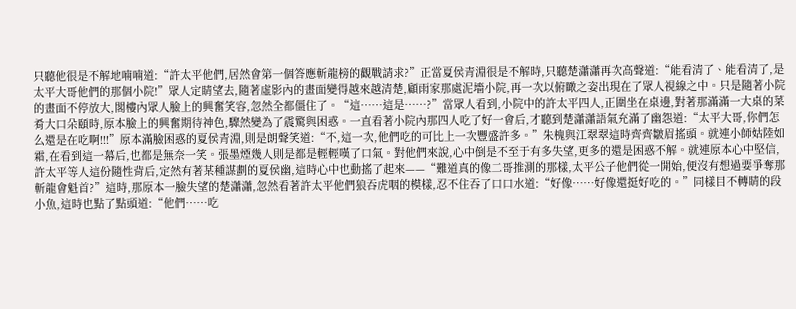只聽他很是不解地喃喃道:“許太平他們,居然會第一個答應斬龍榜的觀戰請求?”正當夏侯青淵很是不解時,只聽楚瀟瀟再次高聲道:“能看清了、能看清了,是太平大哥他們的那個小院!”眾人定睛望去,隨著虛影內的畫面變得越來越清楚,顧雨家那處泥墻小院,再一次以俯瞰之姿出現在了眾人視線之中。只是隨著小院的畫面不停放大,閣樓內眾人臉上的興奮笑容,忽然全都僵住了。“這……這是……?”當眾人看到,小院中的許太平四人,正圍坐在桌邊,對著那滿滿一大桌的菜肴大口朵頤時,原本臉上的興奮期待神色,驟然變為了震驚與困惑。一直看著小院內那四人吃了好一會后,才聽到楚瀟瀟語氣充滿了幽怨道:“太平大哥,你們怎么還是在吃啊!!!”原本滿臉困惑的夏侯青淵,則是朗聲笑道:“不,這一次,他們吃的可比上一次豐盛許多。”朱槐與江翠翠這時齊齊皺眉搖頭。就連小師姑陸如霜,在看到這一幕后,也都是無奈一笑。張墨煙幾人則是都是輕輕嘆了口氣。對他們來說,心中倒是不至于有多失望,更多的還是困惑不解。就連原本心中堅信,許太平等人這份隨性背后,定然有著某種謀劃的夏侯幽,這時心中也動搖了起來——“難道真的像二哥推測的那樣,太平公子他們從一開始,便沒有想過要爭奪那斬龍會魁首?”這時,那原本一臉失望的楚瀟瀟,忽然看著許太平他們狼吞虎咽的模樣,忍不住吞了口口水道:“好像……好像還挺好吃的。”同樣目不轉睛的段小魚,這時也點了點頭道:“他們……吃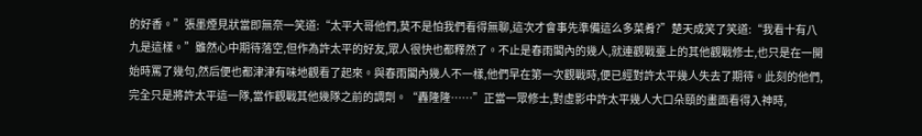的好香。”張墨煙見狀當即無奈一笑道:“太平大哥他們,莫不是怕我們看得無聊,這次才會事先準備這么多菜肴?”楚天成笑了笑道:“我看十有八九是這樣。”雖然心中期待落空,但作為許太平的好友,眾人很快也都釋然了。不止是春雨閣內的幾人,就連觀戰臺上的其他觀戰修士,也只是在一開始時罵了幾句,然后便也都津津有味地觀看了起來。與春雨閣內幾人不一樣,他們早在第一次觀戰時,便已經對許太平幾人失去了期待。此刻的他們,完全只是將許太平這一隊,當作觀戰其他幾隊之前的調劑。“轟隆隆……”正當一眾修士,對虛影中許太平幾人大口朵頤的畫面看得入神時,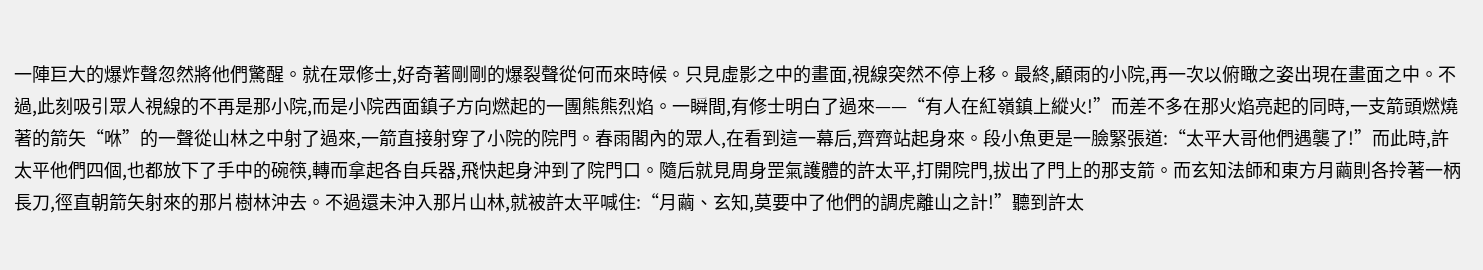一陣巨大的爆炸聲忽然將他們驚醒。就在眾修士,好奇著剛剛的爆裂聲從何而來時候。只見虛影之中的畫面,視線突然不停上移。最終,顧雨的小院,再一次以俯瞰之姿出現在畫面之中。不過,此刻吸引眾人視線的不再是那小院,而是小院西面鎮子方向燃起的一團熊熊烈焰。一瞬間,有修士明白了過來——“有人在紅嶺鎮上縱火!”而差不多在那火焰亮起的同時,一支箭頭燃燒著的箭矢“咻”的一聲從山林之中射了過來,一箭直接射穿了小院的院門。春雨閣內的眾人,在看到這一幕后,齊齊站起身來。段小魚更是一臉緊張道:“太平大哥他們遇襲了!”而此時,許太平他們四個,也都放下了手中的碗筷,轉而拿起各自兵器,飛快起身沖到了院門口。隨后就見周身罡氣護體的許太平,打開院門,拔出了門上的那支箭。而玄知法師和東方月繭則各拎著一柄長刀,徑直朝箭矢射來的那片樹林沖去。不過還未沖入那片山林,就被許太平喊住:“月繭、玄知,莫要中了他們的調虎離山之計!”聽到許太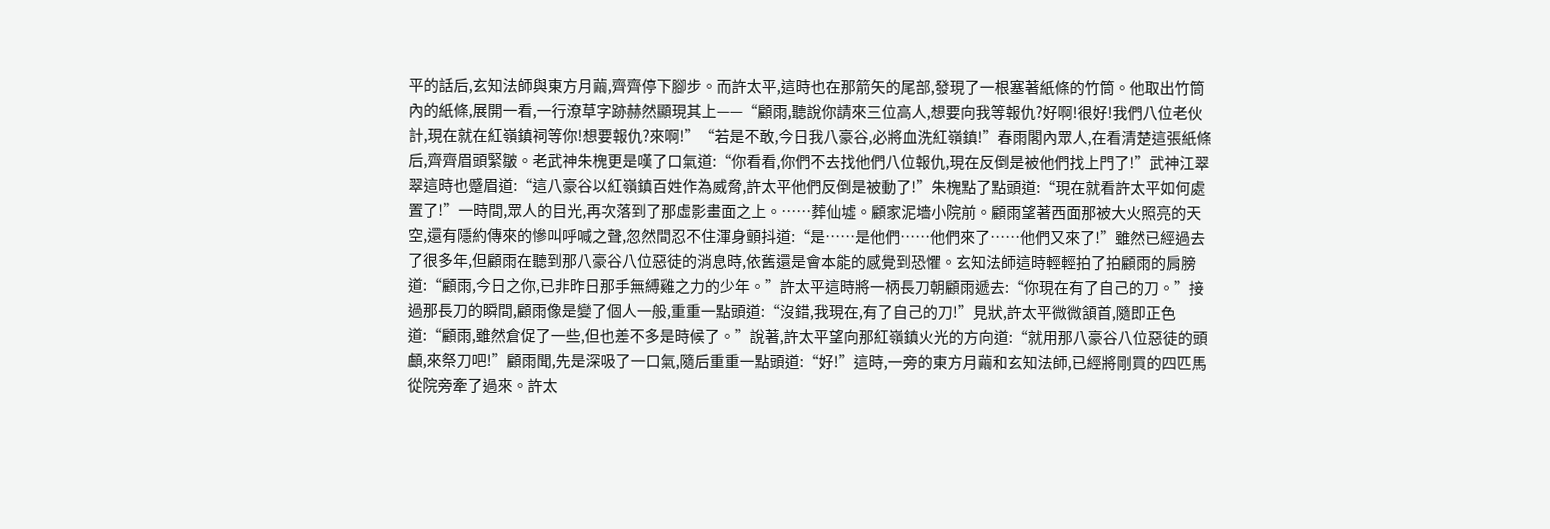平的話后,玄知法師與東方月繭,齊齊停下腳步。而許太平,這時也在那箭矢的尾部,發現了一根塞著紙條的竹筒。他取出竹筒內的紙條,展開一看,一行潦草字跡赫然顯現其上——“顧雨,聽說你請來三位高人,想要向我等報仇?好啊!很好!我們八位老伙計,現在就在紅嶺鎮祠等你!想要報仇?來啊!”“若是不敢,今日我八豪谷,必將血洗紅嶺鎮!”春雨閣內眾人,在看清楚這張紙條后,齊齊眉頭緊皺。老武神朱槐更是嘆了口氣道:“你看看,你們不去找他們八位報仇,現在反倒是被他們找上門了!”武神江翠翠這時也蹙眉道:“這八豪谷以紅嶺鎮百姓作為威脅,許太平他們反倒是被動了!”朱槐點了點頭道:“現在就看許太平如何處置了!”一時間,眾人的目光,再次落到了那虛影畫面之上。……葬仙墟。顧家泥墻小院前。顧雨望著西面那被大火照亮的天空,還有隱約傳來的慘叫呼喊之聲,忽然間忍不住渾身顫抖道:“是……是他們……他們來了……他們又來了!”雖然已經過去了很多年,但顧雨在聽到那八豪谷八位惡徒的消息時,依舊還是會本能的感覺到恐懼。玄知法師這時輕輕拍了拍顧雨的肩膀道:“顧雨,今日之你,已非昨日那手無縛雞之力的少年。”許太平這時將一柄長刀朝顧雨遞去:“你現在有了自己的刀。”接過那長刀的瞬間,顧雨像是變了個人一般,重重一點頭道:“沒錯,我現在,有了自己的刀!”見狀,許太平微微頷首,隨即正色道:“顧雨,雖然倉促了一些,但也差不多是時候了。”說著,許太平望向那紅嶺鎮火光的方向道:“就用那八豪谷八位惡徒的頭顱,來祭刀吧!”顧雨聞,先是深吸了一口氣,隨后重重一點頭道:“好!”這時,一旁的東方月繭和玄知法師,已經將剛買的四匹馬從院旁牽了過來。許太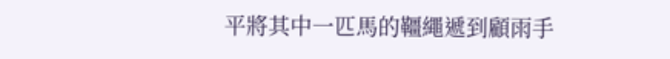平將其中一匹馬的韁繩遞到顧雨手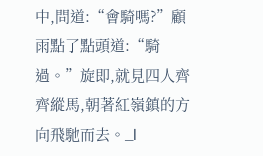中,問道:“會騎嗎?”顧雨點了點頭道:“騎過。”旋即,就見四人齊齊縱馬,朝著紅嶺鎮的方向飛馳而去。_l